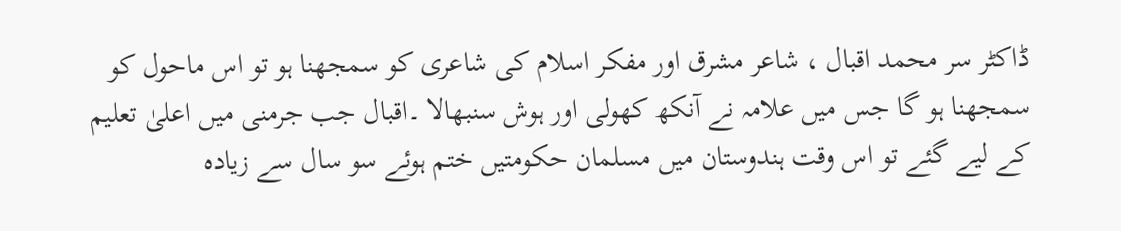ڈاکٹر سر محمد اقبال ، شاعر مشرق اور مفکر اسلام کی شاعری کو سمجھنا ہو تو اس ماحول کو سمجھنا ہو گا جس میں علامہ نے آنکھ کھولی اور ہوش سنبھالا ۔اقبال جب جرمنی میں اعلیٰ تعلیم کے لیے گئے تو اس وقت ہندوستان میں مسلمان حکومتیں ختم ہوئے سو سال سے زیادہ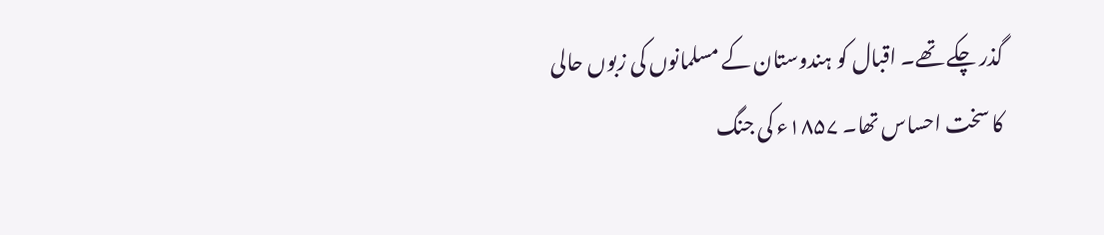گذر چکے تھے۔ اقبال کو ہندوستان کے مسلمانوں کی زبوں حالی کا سخت احساس تھا۔ ۱۸۵۷ء کی جنگ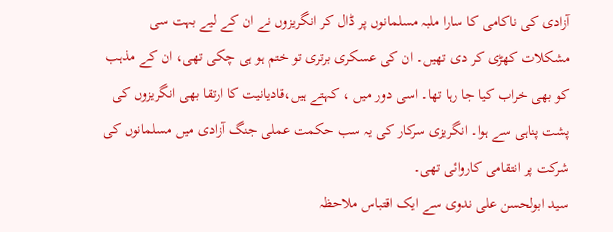آزادی کی ناکامی کا سارا ملبہ مسلمانوں پر ڈال کر انگریزوں نے ان کے لیے بہت سی مشکلات کھڑی کر دی تھیں۔ ان کی عسکری برتری تو ختم ہو ہی چکی تھی، ان کے مذہب کو بھی خراب کیا جا رہا تھا۔ اسی دور میں ، کہتے ہیں،قادیانیت کا ارتقا بھی انگریزوں کی پشت پناہی سے ہوا۔ انگریزی سرکار کی یہ سب حکمت عملی جنگ آزادی میں مسلمانوں کی شرکت پر انتقامی کاروائی تھی۔
سید ابولحسن علی ندوی سے ایک اقتباس ملاحظہ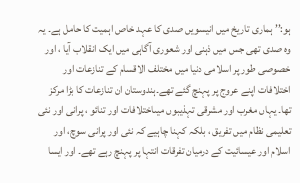ہو:’’ ہماری تاریخ میں انیسویں صدی کا عہد خاص اہمیت کا حامل ہے۔ یہ وہ صدی تھی جس میں ذہنی اور شعوری آگاہی میں ایک انقلاب آیا ، اور خصوصی طور پر اسلامی دنیا میں مختلف الاقسام کے تنازعات اور اختلافات اپنے عروج پر پہنچ گئے تھے۔ہندوستان ان تنازعات کا بڑا مرکز تھا۔ یہاں مغرب اور مشرقی تہذیبوں میںاختلافات اور تنائو ، پرانی اور نئی تعلیمی نظام میں تفریق ، بلکہ کہنا چاہیے کہ نئی اور پرانی سوچ، اور اسلام اور عیسائیت کے درمیان تفرقات انتہا پر پہنچ رہے تھے۔ اور ایسا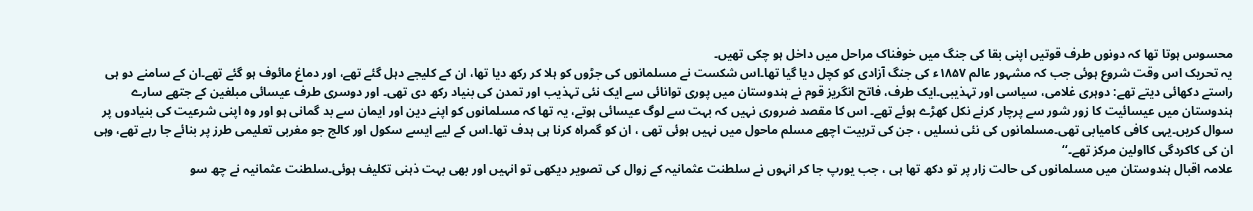محسوس ہوتا تھا کہ دونوں طرف قوتیں اپنی بقا کی جنگ میں خوفناک مراحل میں داخل ہو چکی تھیں۔
یہ تحریک اس وقت شروع ہوئی جب کہ مشہور عالم ۱۸۵۷ء کی جنگ آزادی کو کچل دیا گیا تھا۔اس شکست نے مسلمانوں کی جڑوں کو ہلا کر رکھ دیا تھا، ان کے کلیجے دہل گئے تھے، اور دماغ مائوف ہو گئے تھے۔ان کے سامنے دو ہی راستے دکھائی دیتے تھے: دوہری غلامی، سیاسی اور تہذیبی۔ایک طرف، فاتح انگریز قوم نے ہندوستان میں پوری توانائی سے ایک نئی تہذیب اور تمدن کی بنیاد رکھ دی تھی۔ اور دوسری طرف عیسائی مبلغین کے جتھے سارے ہندوستان میں عیسائیت کا زور شور سے پرچار کرنے نکل کھڑے ہوئے تھے۔ اس کا مقصد ضروری نہیں کہ بہت سے لوگ عیسائی ہوتے، یہ تھا کہ مسلمانوں کو اپنے دین اور ایمان سے بد گمانی ہو اور وہ اپنی شرعیت کی بنیادوں پر سوال کریں۔یہی کافی کامیابی تھی۔مسلمانوں کی نئی نسلیں ، جن کی تربیت اچھے مسلم ماحول میں نہیں ہوئی تھی ، ان کو گمراہ کرنا ہی ہدف تھا۔اس کے لیے ایسے سکول اور کالج جو مغربی تعلیمی طرز پر بنائے جا رہے تھے، وہی ان کی کاکردگی کااولین مرکز تھے۔‘‘
علامہ اقبال ہندوستان میں مسلمانوں کی حالت زار پر تو دکھ تھا ہی ، جب یورپ جا کر انہوں نے سلطنت عثمانیہ کے زوال کی تصویر دیکھی تو انہیں اور بھی بہت ذہنی تکلیف ہوئی۔سلطنت عثمانیہ نے چھ سو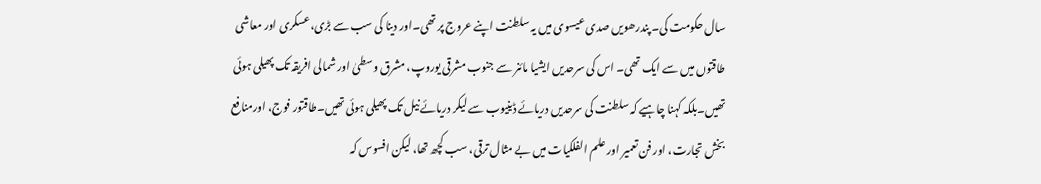سال حکومت کی۔ پندرھویں صدی عیسوی میں یہ سلطنت اپنے عروج پر تھی۔اور دینا کی سب سے بڑی،عسکری اور معاشی طاقتوں میں سے ایک تھی۔ اس کی سرحدیں ایشیا مائنر سے جنوب مشرقی یوروپ، مشرق وسطیٰ اور شمالی افریقہ تک پھیلی ہوئی تھیں۔بلکہ کہنا چاہیے کہ سلطنت کی سرحدیں دریائے ڈینیوب سے لیکر دریائے نیل تک پھیلی ہوئی تھیں۔طاقتور فوج، اورمنافع بخش تجارت، اور فن تعمیر اور علم الفلکیات میں بے مثال ترقی، سب کچھ تھا، لیکن افسوس کہ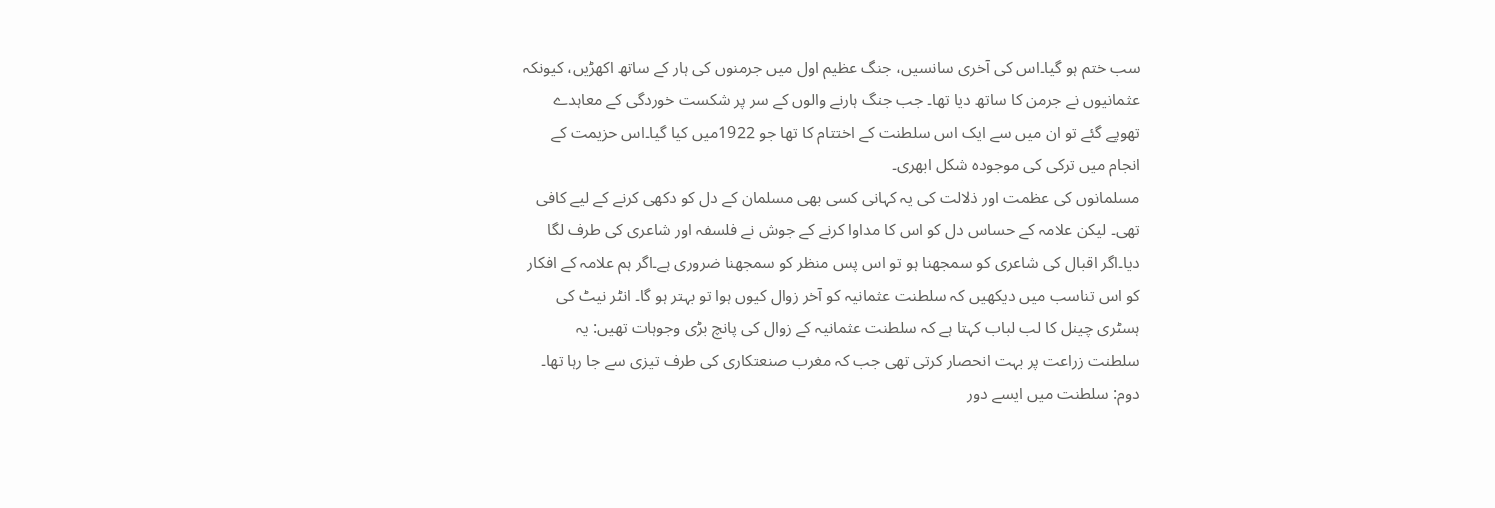سب ختم ہو گیا۔اس کی آخری سانسیں، جنگ عظیم اول میں جرمنوں کی ہار کے ساتھ اکھڑیں، کیونکہ عثمانیوں نے جرمن کا ساتھ دیا تھا۔ جب جنگ ہارنے والوں کے سر پر شکست خوردگی کے معاہدے تھوپے گئے تو ان میں سے ایک اس سلطنت کے اختتام کا تھا جو 1922میں کیا گیا۔اس حزیمت کے انجام میں ترکی کی موجودہ شکل ابھری۔
مسلمانوں کی عظمت اور ذلالت کی یہ کہانی کسی بھی مسلمان کے دل کو دکھی کرنے کے لیے کافی تھی۔ لیکن علامہ کے حساس دل کو اس کا مداوا کرنے کے جوش نے فلسفہ اور شاعری کی طرف لگا دیا۔اگر اقبال کی شاعری کو سمجھنا ہو تو اس پس منظر کو سمجھنا ضروری ہے۔اگر ہم علامہ کے افکار کو اس تناسب میں دیکھیں کہ سلطنت عثمانیہ کو آخر زوال کیوں ہوا تو بہتر ہو گا۔ انٹر نیٹ کی ہسٹری چینل کا لب لباب کہتا ہے کہ سلطنت عثمانیہ کے زوال کی پانچ بڑی وجوہات تھیں: یہ سلطنت زراعت پر بہت انحصار کرتی تھی جب کہ مغرب صنعتکاری کی طرف تیزی سے جا رہا تھا۔ دوم: سلطنت میں ایسے دور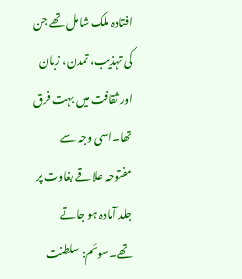افتادہ ملک شامل تھے جن کی تہذیب، تمدن، زبان اور ثقافت میں بہت فرق تھا۔اسی وجہ سے مفتوحہ علاقے بغاوت پر جلد آمادہ ہو جاتے تھے۔سوئم: سلطنت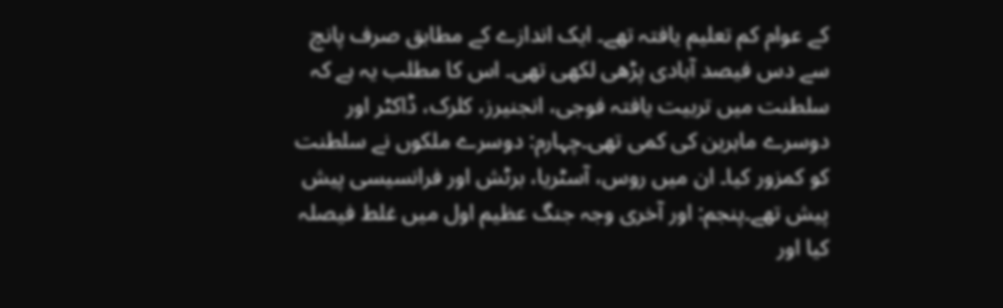کے عوام کم تعلیم یافتہ تھے۔ ایک اندازے کے مطابق صرف پانچ سے دس فیصد آبادی پڑھی لکھی تھی۔ اس کا مطلب یہ ہے کہ سلطنت میں تربیت یافتہ فوجی، انجنیرز، کلرک، ڈاکٹر اور دوسرے ماہرین کی کمی تھی۔چہارم: دوسرے ملکوں نے سلطنت کو کمزور کیا۔ ان میں روس، آسٹریا، برٹش اور فرانسیسی پیش پیش تھے۔پنجم: اور آخری وجہ جنگ عظیم اول میں غلط فیصلہ کیا اور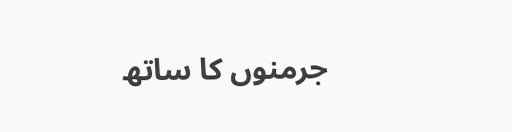جرمنوں کا ساتھ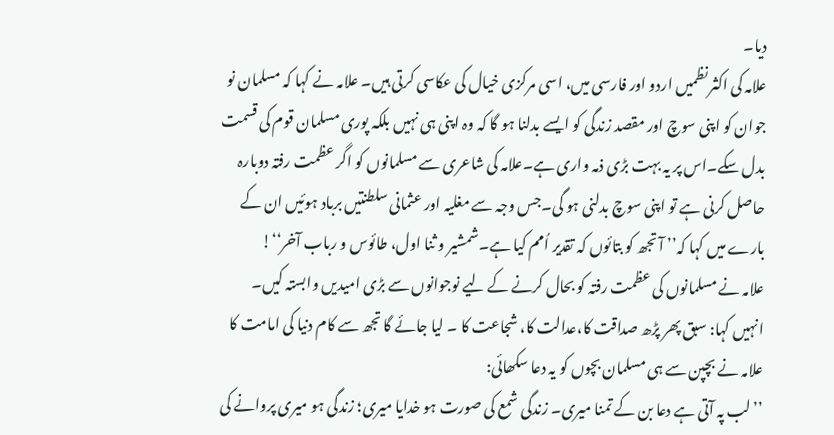دیا۔
علامہ کی اکثر نظمیں اردو اور فارسی میں، اسی مرکزی خیال کی عکاسی کرتی ہیں۔ علامہ نے کہا کہ مسلمان نو جوان کو اپنی سوچ اور مقصد زندگی کو ایسے بدلنا ہو گا کہ وہ اپنی ہی نہیں بلکہ پوری مسلمان قوم کی قسمت بدل سکے۔اس پر یہ بہت بڑی ذمہ واری ہے۔علامہ کی شاعری سے مسلمانوں کو اگر عظمت رفتہ دوبارہ حاصل کرنی ہے تو اپنی سوچ بدلنی ہو گی۔جس وجہ سے مغلیہ اور عثمانی سلطنتیں برباد ہوئیں ان کے بارے میں کہا کہ’’ آ تجھ کو بتائوں کہ تقدیر اُمم کیا ہے۔شمشیر و ثنا اول، طائوس و رباب آخر‘‘!
علامہ نے مسلمانوں کی عظمت رفتہ کو بحال کرنے کے لیے نوجوانوں سے بڑی امیدیں وابستہ کیں۔ انہیں کہا: سبق پھر پڑھ صداقت کا،عدالت کا، شجاعت کا ۔ لیا جائے گا تجھ سے کام دنیا کی امامت کا
علامہ نے بچپن سے ہی مسلمان بچوں کو یہ دعا سکھائی:
’’لب پہ آتی ہے دعا بن کے تمنا میری۔ زندگی شمع کی صورت ہو خدایا میری؛ زندگی ہو میری پروانے کی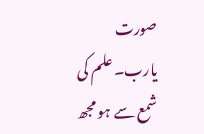صورت یارب۔ علم کی شمع سے ہو مجھ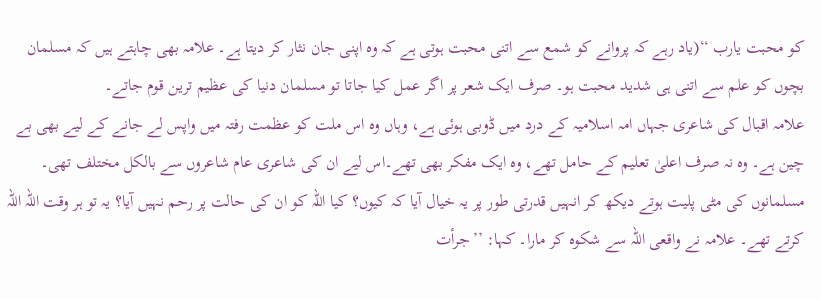کو محبت یارب ‘‘(یاد رہے کہ پروانے کو شمع سے اتنی محبت ہوتی ہے کہ وہ اپنی جان نثار کر دیتا ہے۔ علامہ بھی چاہتے ہیں کہ مسلمان بچوں کو علم سے اتنی ہی شدید محبت ہو۔ صرف ایک شعر پر اگر عمل کیا جاتا تو مسلمان دنیا کی عظیم ترین قوم جاتے۔
علامہ اقبال کی شاعری جہاں امہ اسلامیہ کے درد میں ڈوبی ہوئی ہے، وہاں وہ اس ملت کو عظمت رفتہ میں واپس لے جانے کے لیے بھی بے چین ہے۔ وہ نہ صرف اعلیٰ تعلیم کے حامل تھے، وہ ایک مفکر بھی تھے۔اس لیے ان کی شاعری عام شاعروں سے بالکل مختلف تھی۔ مسلمانوں کی مٹی پلیت ہوتے دیکھ کر انہیں قدرتی طور پر یہ خیال آیا کہ کیوں؟ کیا اللہ کو ان کی حالت پر رحم نہیں آیا؟ یہ تو ہر وقت اللہ اللہ کرتے تھے۔ علامہ نے واقعی اللہ سے شکوہ کر مارا۔ کہا: ’’جرأت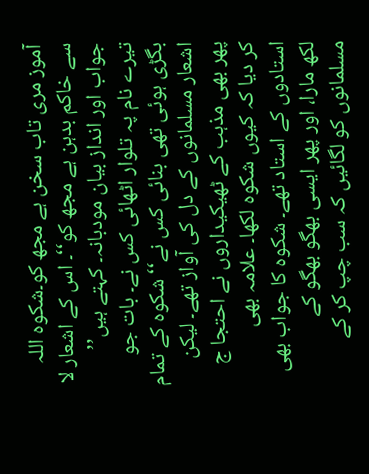آموز مری تاب سخن ہے مجھ کو۔شکوہ اللہ سے خاکم بدہن ہے مجھ کو‘‘۔ اس کے اشعار لا جواب اور انداز بیان مودبانہ۔ کہتے ہیں’’ تیرے نام پہ تلوار اٹھائی کس نے۔ بات جو بگڑی ہوئی تھی بنائی کس نے‘‘شکوہ کے تمام اشعار مسلمانوں کے دل کی آواز تھے۔ لیکن پھر بھی مذہب کے ٹھیکیداروں نے احتجا ج کر دیا کہ کیوں شکوہ لکھا۔ علامہ بھی استادوں کے استاد تھے۔ شکوہ کا جواب بھی لکھ مارا، اور پھر ایسی بھگو بھگو کے مسلمانوں کو لگائیں کہ سب چپ کر کے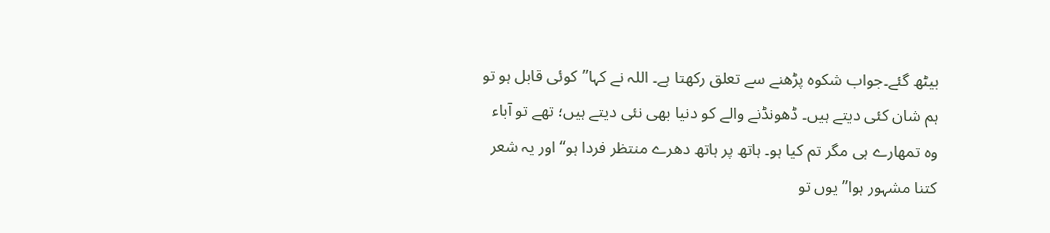بیٹھ گئے۔جواب شکوہ پڑھنے سے تعلق رکھتا ہے۔ اللہ نے کہا’’کوئی قابل ہو تو ہم شان کئی دیتے ہیں۔ ڈھونڈنے والے کو دنیا بھی نئی دیتے ہیں؛ تھے تو آباء وہ تمھارے ہی مگر تم کیا ہو۔ ہاتھ پر ہاتھ دھرے منتظر فردا ہو‘‘ اور یہ شعر کتنا مشہور ہوا’’ یوں تو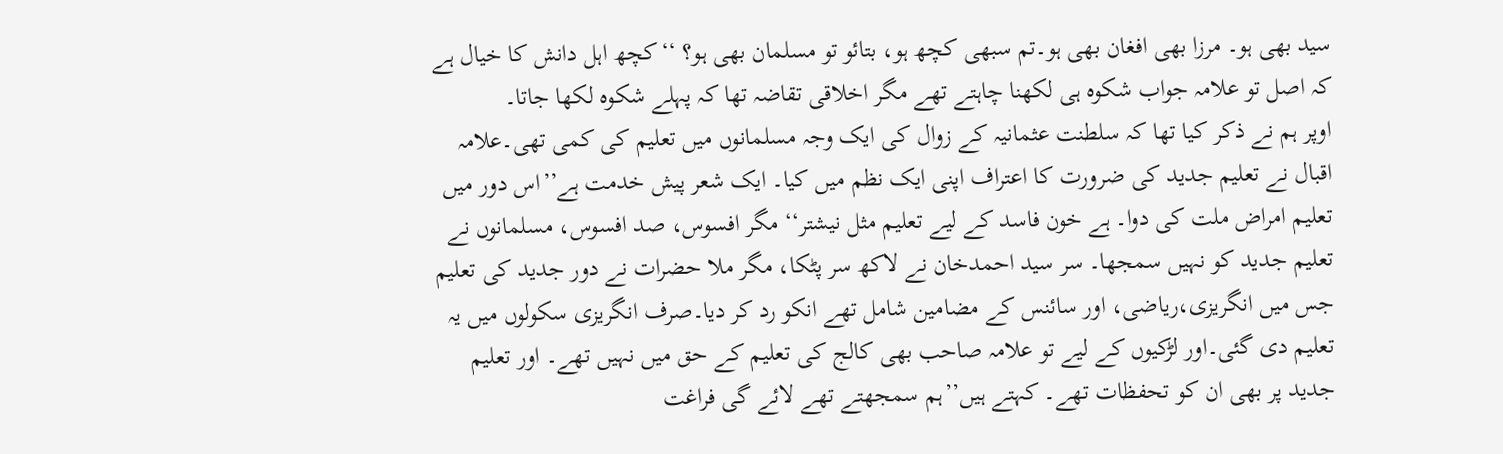سید بھی ہو۔ مرزا بھی افغان بھی ہو۔تم سبھی کچھ ہو، بتائو تو مسلمان بھی ہو؟ ‘‘کچھ اہل دانش کا خیال ہے کہ اصل تو علامہ جواب شکوہ ہی لکھنا چاہتے تھے مگر اخلاقی تقاضہ تھا کہ پہلے شکوہ لکھا جاتا۔
اوپر ہم نے ذکر کیا تھا کہ سلطنت عثمانیہ کے زوال کی ایک وجہ مسلمانوں میں تعلیم کی کمی تھی۔علامہ اقبال نے تعلیم جدید کی ضرورت کا اعتراف اپنی ایک نظم میں کیا۔ ایک شعر پیش خدمت ہے’’اس دور میں تعلیم امراض ملت کی دوا۔ ہے خون فاسد کے لیے تعلیم مثل نیشتر‘‘ مگر افسوس، صد افسوس، مسلمانوں نے تعلیم جدید کو نہیں سمجھا۔ سر سید احمدخان نے لاکھ سر پٹکا، مگر ملا حضرات نے دور جدید کی تعلیم جس میں انگریزی،ریاضی، اور سائنس کے مضامین شامل تھے انکو رد کر دیا۔صرف انگریزی سکولوں میں یہ تعلیم دی گئی۔اور لڑکیوں کے لیے تو علامہ صاحب بھی کالج کی تعلیم کے حق میں نہیں تھے۔ اور تعلیم جدید پر بھی ان کو تحفظات تھے۔ کہتے ہیں’’ہم سمجھتے تھے لائے گی فراغت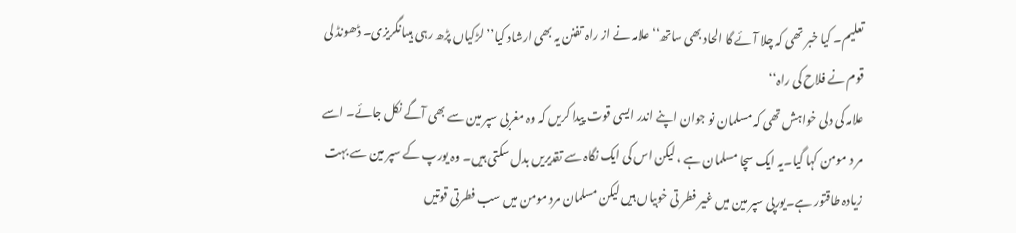تعلیم۔ کیا خبر تھی کہ چلا آئے گا الحاد بھی ساتھ‘‘علامہ نے از راہ تفنن یہ بھی ارشاد کیا’’ لڑکیاں پڑھ رہی ہیںانگریزی۔ ڈھونڈ لی قوم نے فلاح کی راہ‘‘
علامہ کی دلی خواہش تھی کہ مسلمان نو جوان اپنے اندر ایسی قوت پیدا کریں کہ وہ مغربی سپر مین سے بھی آگے نکل جائے۔ اسے مر د مومن کہا گیا۔یہ ایک سچا مسلمان ہے ، لیکن اس کی ایک نگاہ سے تقدیریں بدل سکتی ہیں۔ وہ یورپ کے سپر مین سے بہت زیادہ طاقتور ہے۔یورپی سپر مین میں غیر فطر تی خوبیاں ہیں لیکن مسلمان مرد مومن میں سب فطرتی قوتیں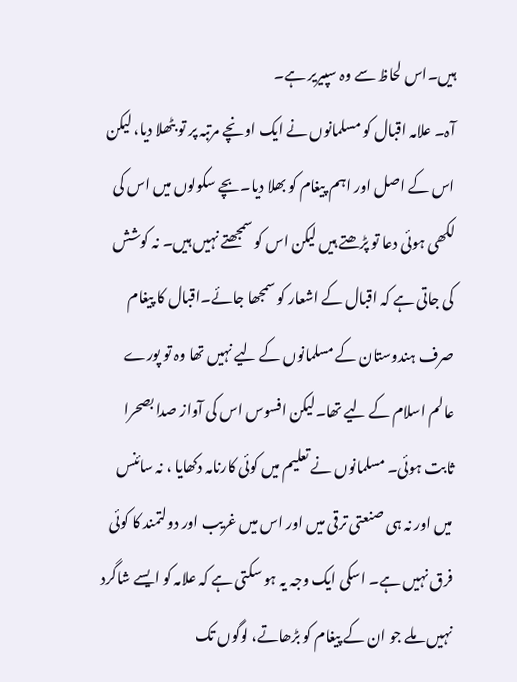ہیں۔اس لحاظ سے وہ سپیریر ہے۔
آہ۔ علامہ اقبال کو مسلمانوں نے ایک اونچے مرتبہ پر تو بٹھلا دیا، لیکن اس کے اصل اور اہم پیغام کو بھلا دیا۔بچے سکولوں میں اس کی لکھی ہوئی دعا تو پڑھتے ہیں لیکن اس کو سمجھتے نہیں ہیں۔ نہ کوشش کی جاتی ہے کہ اقبال کے اشعار کو سمجھا جائے۔اقبال کا پیغام صرف ہندوستان کے مسلمانوں کے لیے نہیں تھا وہ تو پورے عالم اسلام کے لیے تھا۔لیکن افسوس اس کی آواز صدا بصحرا ثابت ہوئی۔ مسلمانوں نے تعلیم میں کوئی کارنامہ دکھایا ، نہ سائنس میں اور نہ ہی صنعتی ترقی میں اور اس میں غریب اور دولتمند کا کوئی فرق نہیں ہے۔ اسکی ایک وجہ یہ ہو سکتی ہے کہ علامہ کو ایسے شاگرد نہیں ملے جو ان کے پیغام کو بڑھاتے، لوگوں تک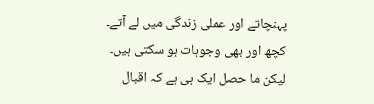پہنچاتے اور عملی زندگی میں لے آتے۔ کچھ اور بھی وجوہات ہو سکتی ہیں۔ لیکن ما حصل ایک ہی ہے کہ اقبال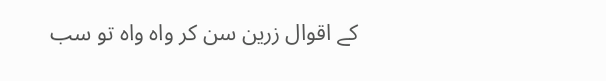کے اقوال زرین سن کر واہ واہ تو سب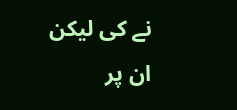نے کی لیکن ان پر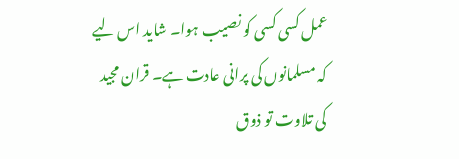عمل کسی کسی کو نصیب ہوا۔ شاید اس لیے کہ مسلمانوں کی پرانی عادت ہے۔ قران مجید کی تلاوت تو ذوق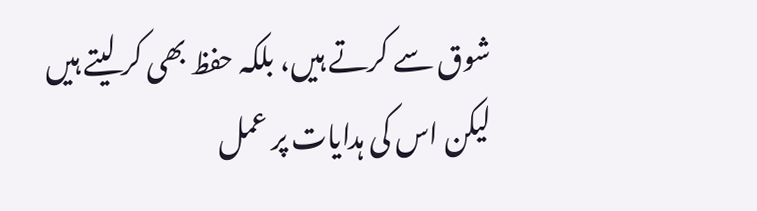شوق سے کرتے ہیں، بلکہ حفظ بھی کر لیتے ہیں لیکن اس کی ہدایات پر عمل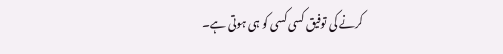کرنے کی توفیق کسی کسی کو ہی ہوتی ہے۔